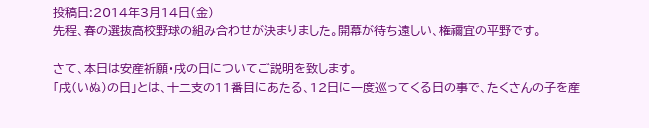投稿日:2014年3月14日(金)
先程、春の選抜高校野球の組み合わせが決まりました。開幕が待ち遠しい、権禰宜の平野です。

さて、本日は安産祈願・戌の日についてご説明を致します。
「戌(いぬ)の日」とは、十二支の11番目にあたる、12日に一度巡ってくる日の事で、たくさんの子を産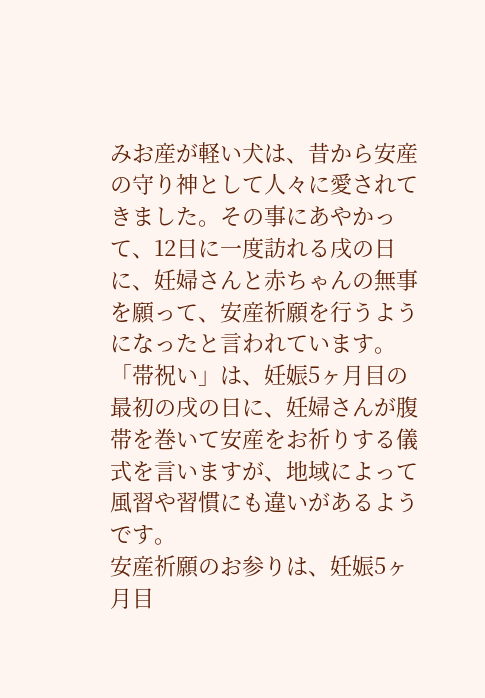みお産が軽い犬は、昔から安産の守り神として人々に愛されてきました。その事にあやかって、12日に一度訪れる戌の日に、妊婦さんと赤ちゃんの無事を願って、安産祈願を行うようになったと言われています。 「帯祝い」は、妊娠5ヶ月目の最初の戌の日に、妊婦さんが腹帯を巻いて安産をお祈りする儀式を言いますが、地域によって風習や習慣にも違いがあるようです。
安産祈願のお参りは、妊娠5ヶ月目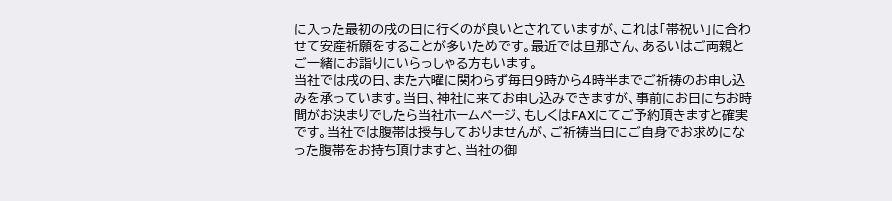に入った最初の戌の日に行くのが良いとされていますが、これは「帯祝い」に合わせて安産祈願をすることが多いためです。最近では旦那さん、あるいはご両親とご一緒にお詣りにいらっしゃる方もいます。
当社では戌の日、また六曜に関わらず毎日9時から4時半までご祈祷のお申し込みを承っています。当日、神社に来てお申し込みできますが、事前にお日にちお時間がお決まりでしたら当社ホームページ、もしくはFAXにてご予約頂きますと確実です。当社では腹帯は授与しておりませんが、ご祈祷当日にご自身でお求めになった腹帯をお持ち頂けますと、当社の御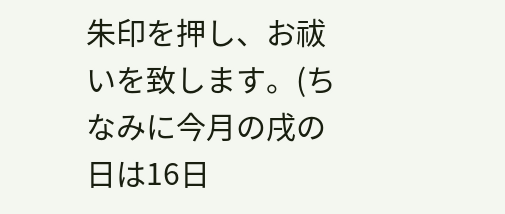朱印を押し、お祓いを致します。(ちなみに今月の戌の日は16日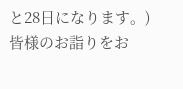と28日になります。)
皆様のお詣りをお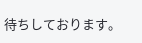待ちしております。